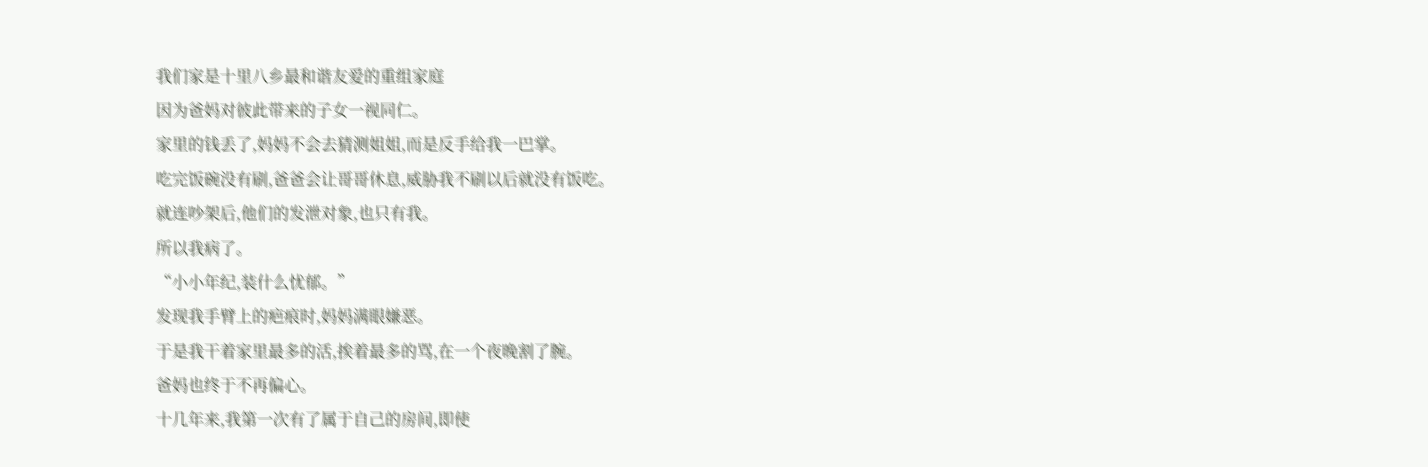我们家是十里八乡最和谐友爱的重组家庭
因为爸妈对彼此带来的子女一视同仁。
家里的钱丢了,妈妈不会去猜测姐姐,而是反手给我一巴掌。
吃完饭碗没有刷,爸爸会让哥哥休息,威胁我不刷以后就没有饭吃。
就连吵架后,他们的发泄对象,也只有我。
所以我病了。
“小小年纪,装什么忧郁。”
发现我手臂上的疤痕时,妈妈满眼嫌恶。
于是我干着家里最多的活,挨着最多的骂,在一个夜晚割了腕。
爸妈也终于不再偏心。
十几年来,我第一次有了属于自己的房间,即使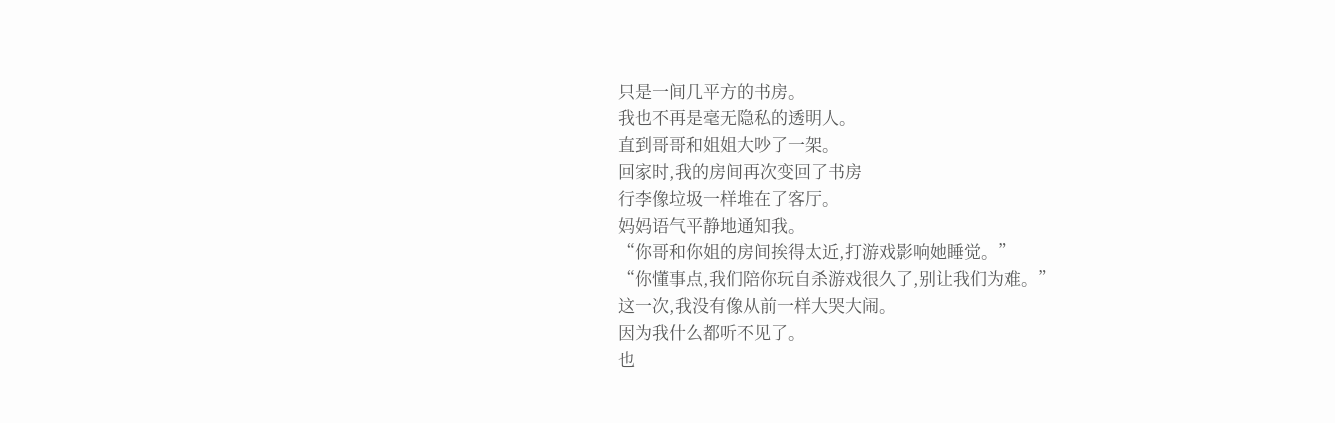只是一间几平方的书房。
我也不再是毫无隐私的透明人。
直到哥哥和姐姐大吵了一架。
回家时,我的房间再次变回了书房
行李像垃圾一样堆在了客厅。
妈妈语气平静地通知我。
“你哥和你姐的房间挨得太近,打游戏影响她睡觉。”
“你懂事点,我们陪你玩自杀游戏很久了,别让我们为难。”
这一次,我没有像从前一样大哭大闹。
因为我什么都听不见了。
也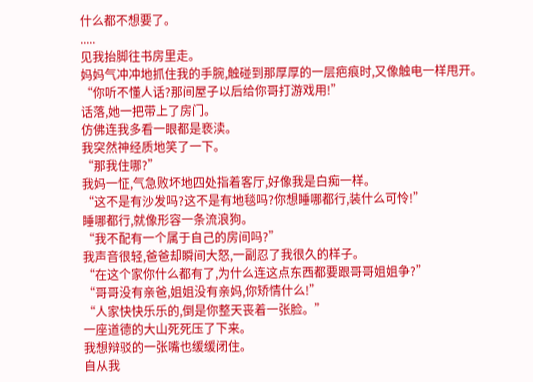什么都不想要了。
.....
见我抬脚往书房里走。
妈妈气冲冲地抓住我的手腕,触碰到那厚厚的一层疤痕时,又像触电一样甩开。
“你听不懂人话?那间屋子以后给你哥打游戏用!”
话落,她一把带上了房门。
仿佛连我多看一眼都是亵渎。
我突然神经质地笑了一下。
“那我住哪?”
我妈一怔,气急败坏地四处指着客厅,好像我是白痴一样。
“这不是有沙发吗?这不是有地毯吗?你想睡哪都行,装什么可怜!”
睡哪都行,就像形容一条流浪狗。
“我不配有一个属于自己的房间吗?”
我声音很轻,爸爸却瞬间大怒,一副忍了我很久的样子。
“在这个家你什么都有了,为什么连这点东西都要跟哥哥姐姐争?”
“哥哥没有亲爸,姐姐没有亲妈,你矫情什么!”
“人家快快乐乐的,倒是你整天丧着一张脸。”
一座道德的大山死死压了下来。
我想辩驳的一张嘴也缓缓闭住。
自从我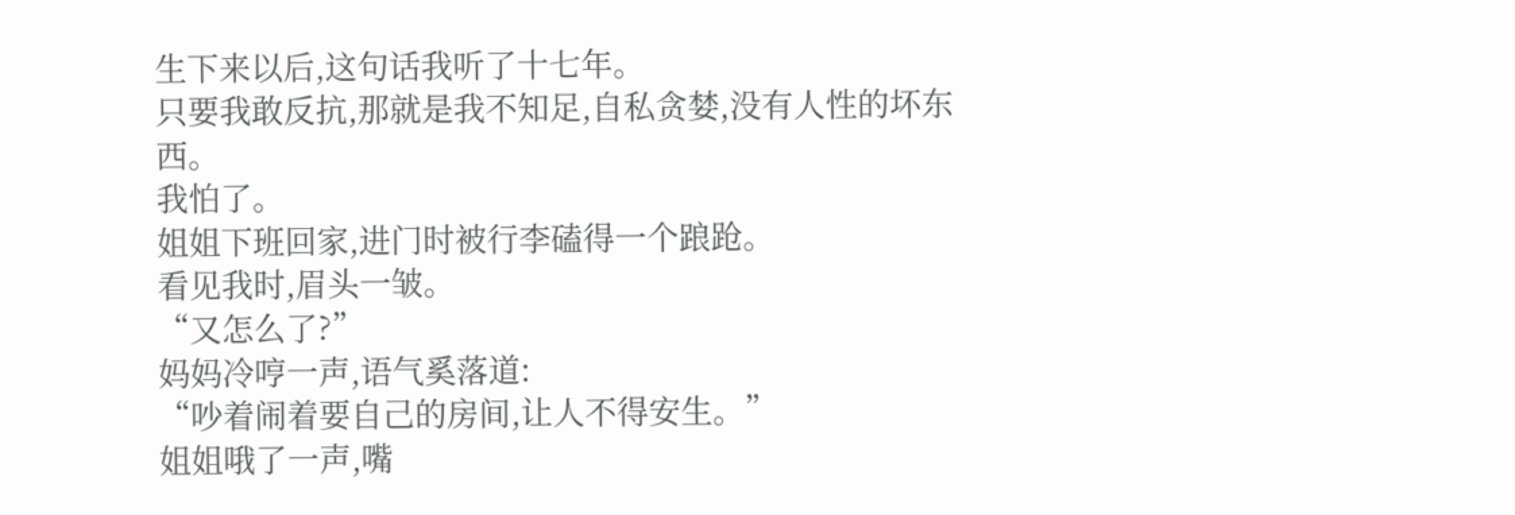生下来以后,这句话我听了十七年。
只要我敢反抗,那就是我不知足,自私贪婪,没有人性的坏东西。
我怕了。
姐姐下班回家,进门时被行李磕得一个踉跄。
看见我时,眉头一皱。
“又怎么了?”
妈妈冷哼一声,语气奚落道:
“吵着闹着要自己的房间,让人不得安生。”
姐姐哦了一声,嘴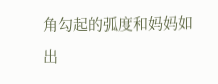角勾起的弧度和妈妈如出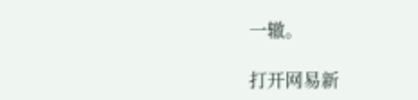一辙。

打开网易新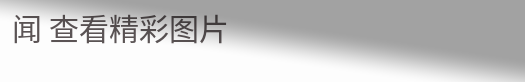闻 查看精彩图片